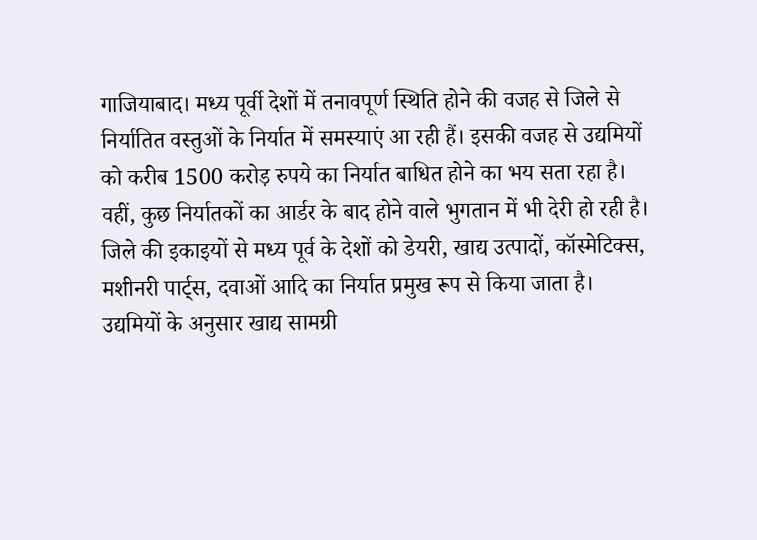गाजियाबाद। मध्य पूर्वी देशों में तनावपूर्ण स्थिति होने की वजह से जिले से निर्यातित वस्तुओं के निर्यात में समस्याएं आ रही हैं। इसकी वजह से उद्यमियों को करीब 1500 करोड़ रुपये का निर्यात बाधित होने का भय सता रहा है। वहीं, कुछ निर्यातकों का आर्डर के बाद होने वाले भुगतान में भी देरी हो रही है।
जिले की इकाइयों से मध्य पूर्व के देशों को डेयरी, खाद्य उत्पादों, कॉस्मेटिक्स, मशीनरी पार्ट्स, दवाओं आदि का निर्यात प्रमुख रूप से किया जाता है। उद्यमियों के अनुसार खाद्य सामग्री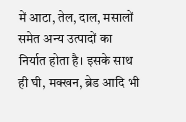में आटा, तेल, दाल, मसालों समेत अन्य उत्पादों का निर्यात होता है। इसके साथ ही घी, मक्खन, ब्रेड आदि भी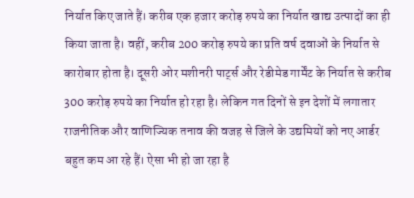निर्यात किए जाते हैं। करीब एक हजार करोड़ रुपये का निर्यात खाद्य उत्पादों का ही किया जाता है। वहीं, करीब 200 करोड़ रुपये का प्रति वर्ष दवाओं के निर्यात से कारोबार होता है। दूसरी ओर मशीनरी पार्ट्स और रेडीमेड गार्मेंट के निर्यात से करीब 300 करोड़ रुपये का निर्यात हो रहा है। लेकिन गत दिनों से इन देशों में लगातार राजनीतिक और वाणिज्यिक तनाव की वजह से जिले के उद्यमियों को नए आर्डर बहुत कम आ रहे हैं। ऐसा भी हो जा रहा है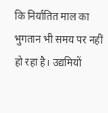कि निर्यातित माल का भुगतान भी समय पर नहीं हो रहा है। उद्यमियों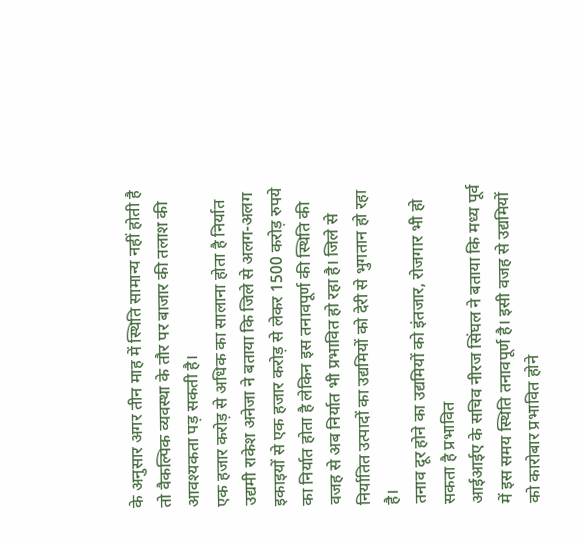के अनुसार अगर तीन माह में स्थिति सामान्य नहीं होती है तो वैकल्पिक व्यवस्था के तौर पर बाजार की तलाश की आवश्यकता पड़ सकती है।
एक हजार करोड़ से अधिक का सालाना होता है निर्यात
उद्यमी राकेश अनेजा ने बताया कि जिले से अलग-अलग इकाइयों से एक हजार करोड़ से लेकर 1500 करोड़ रुपये का निर्यात होता है लेकिन इस तनावपूर्ण की स्थिति की वजह से अब निर्यात भी प्रभावित हो रहा है। जिले से निर्यातित उत्पादों का उद्यमियों को देरी से भुगतान हो रहा है।
तनाव दूर होने का उद्यमियों को इंतजार, रोजगार भी हो सकता है प्रभावित
आईआईए के सचिव नीरज सिंघल ने बताया कि मध्य पूर्व में इस समय स्थिति तनावपूर्ण है। इसी वजह से उद्यमियों को कारोबार प्रभावित होने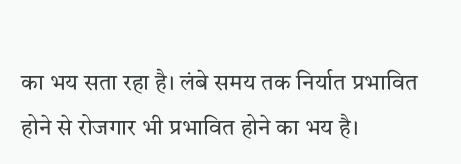का भय सता रहा है। लंबे समय तक निर्यात प्रभावित होने से रोजगार भी प्रभावित होने का भय है।